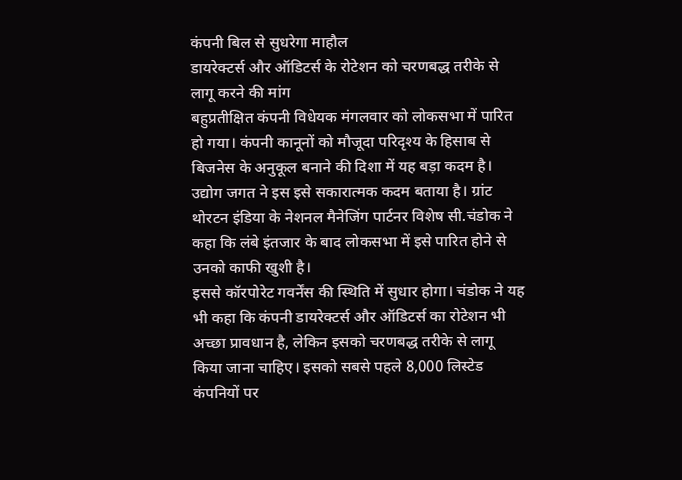कंपनी बिल से सुधरेगा माहौल
डायरेक्टर्स और ऑडिटर्स के रोटेशन को चरणबद्ध तरीके से लागू करने की मांग
बहुप्रतीक्षित कंपनी विधेयक मंगलवार को लोकसभा में पारित हो गया। कंपनी कानूनों को मौजूदा परिदृश्य के हिसाब से बिजनेस के अनुकूल बनाने की दिशा में यह बड़ा कदम है। उद्योग जगत ने इस इसे सकारात्मक कदम बताया है। ग्रांट थोरटन इंडिया के नेशनल मैनेजिंग पार्टनर विशेष सी.चंडोक ने कहा कि लंबे इंतजार के बाद लोकसभा में इसे पारित होने से उनको काफी खुशी है।
इससे कॉरपोरेट गवर्नेंस की स्थिति में सुधार होगा। चंडोक ने यह भी कहा कि कंपनी डायरेक्टर्स और ऑडिटर्स का रोटेशन भी अच्छा प्रावधान है, लेकिन इसको चरणबद्ध तरीके से लागू किया जाना चाहिए। इसको सबसे पहले 8,000 लिस्टेड कंपनियों पर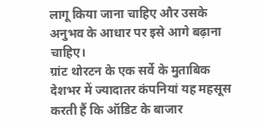लागू किया जाना चाहिए और उसके अनुभव के आधार पर इसे आगे बढ़ाना चाहिए।
ग्रांट थोरटन के एक सर्वे के मुताबिक देशभर में ज्यादातर कंपनियां यह महसूस करती हैं कि ऑडिट के बाजार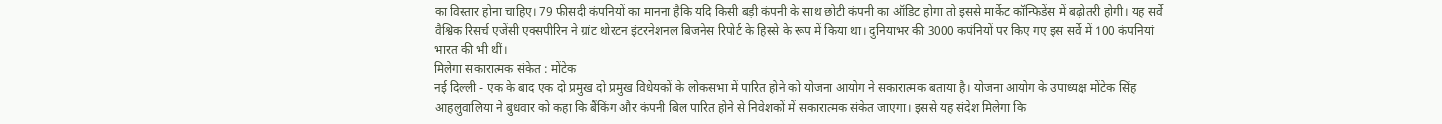का विस्तार होना चाहिए। 79 फीसदी कंपनियों का मानना हैकि यदि किसी बड़ी कंपनी के साथ छोटी कंपनी का ऑडिट होगा तो इससे मार्केट कॉन्फिडेंस में बढ़ोतरी होगी। यह सर्वे वैश्विक रिसर्च एजेंसी एक्सपीरिन ने ग्रांट थोरटन इंटरनेशनल बिजनेस रिपोर्ट के हिस्से के रूप में किया था। दुनियाभर की 3000 कपंनियों पर किए गए इस सर्वे में 100 कंपनियां भारत की भी थीं।
मिलेगा सकारात्मक संकेत : मोंटेक
नई दिल्ली - एक के बाद एक दो प्रमुख दो प्रमुख विधेयकों के लोकसभा में पारित होने को योजना आयोग ने सकारात्मक बताया है। योजना आयोग के उपाध्यक्ष मोंटेक सिंह आहलुवालिया ने बुधवार को कहा कि बैंकिंग और कंपनी बिल पारित होने से निवेशकों में सकारात्मक संकेत जाएगा। इससे यह संदेश मिलेगा कि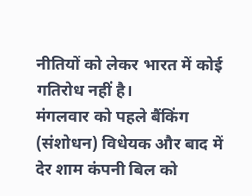नीतियों को लेकर भारत में कोई गतिरोध नहीं है।
मंगलवार को पहले बैंकिंग (संशोधन) विधेयक और बाद में देर शाम कंपनी बिल को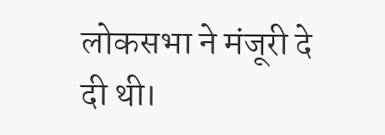लोकसभा ने मंजूरी दे दी थी।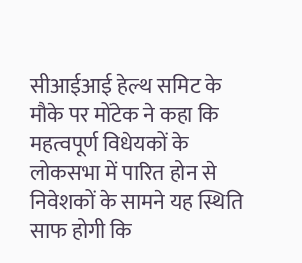सीआईआई हेल्थ समिट के मौके पर मोंटेक ने कहा कि महत्वपूर्ण विधेयकों के लोकसभा में पारित होन से निवेशकों के सामने यह स्थिति साफ होगी कि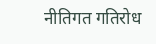नीतिगत गतिरोध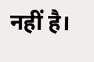नहीं है।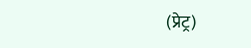(प्रेट्र)